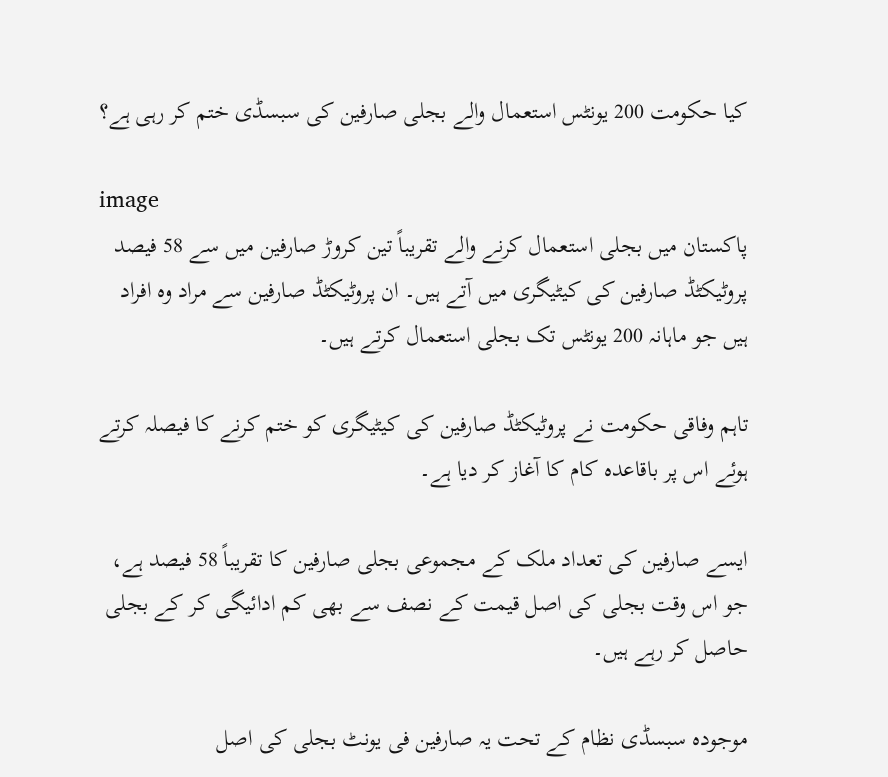کیا حکومت 200 یونٹس استعمال والے بجلی صارفین کی سبسڈی ختم کر رہی ہے؟

image
پاکستان میں بجلی استعمال کرنے والے تقریباً تین کروڑ صارفین میں سے 58 فیصد پروٹیکٹڈ صارفین کی کیٹیگری میں آتے ہیں۔ ان پروٹیکٹڈ صارفین سے مراد وہ افراد ہیں جو ماہانہ 200 یونٹس تک بجلی استعمال کرتے ہیں۔

تاہم وفاقی حکومت نے پروٹیکٹڈ صارفین کی کیٹیگری کو ختم کرنے کا فیصلہ کرتے ہوئے اس پر باقاعدہ کام کا آغاز کر دیا ہے۔

ایسے صارفین کی تعداد ملک کے مجموعی بجلی صارفین کا تقریباً 58 فیصد ہے، جو اس وقت بجلی کی اصل قیمت کے نصف سے بھی کم ادائیگی کر کے بجلی حاصل کر رہے ہیں۔

موجودہ سبسڈی نظام کے تحت یہ صارفین فی یونٹ بجلی کی اصل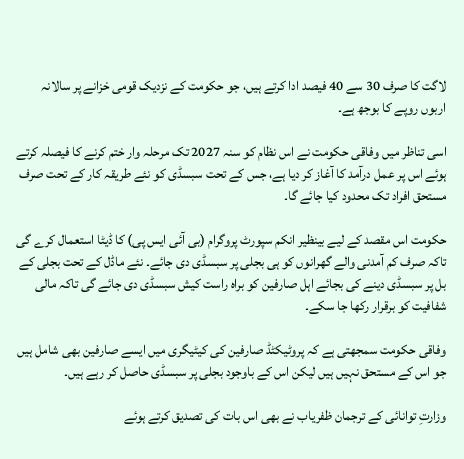لاگت کا صرف 30 سے 40 فیصد ادا کرتے ہیں، جو حکومت کے نزدیک قومی خزانے پر سالانہ اربوں روپے کا بوجھ ہے۔

اسی تناظر میں وفاقی حکومت نے اس نظام کو سنہ 2027 تک مرحلہ وار ختم کرنے کا فیصلہ کرتے ہوئے اس پر عمل درآمد کا آغاز کر دیا ہے، جس کے تحت سبسڈی کو نئے طریقہ کار کے تحت صرف مستحق افراد تک محدود کیا جائے گا۔

حکومت اس مقصد کے لیے بینظیر انکم سپورٹ پروگرام (بی آئی ایس پی) کا ڈیٹا استعمال کرے گی تاکہ صرف کم آمدنی والے گھرانوں کو ہی بجلی پر سبسڈی دی جائے۔ نئے ماڈل کے تحت بجلی کے بل پر سبسڈی دینے کی بجائے اہل صارفین کو براہ راست کیش سبسڈی دی جائے گی تاکہ مالی شفافیت کو برقرار رکھا جا سکے۔

وفاقی حکومت سمجھتی ہے کہ پروٹیکٹڈ صارفین کی کیٹیگری میں ایسے صارفین بھی شامل ہیں جو اس کے مستحق نہیں ہیں لیکن اس کے باوجود بجلی پر سبسڈی حاصل کر رہے ہیں۔

وزارتِ توانائی کے ترجمان ظفریاب نے بھی اس بات کی تصدیق کرتے ہوئے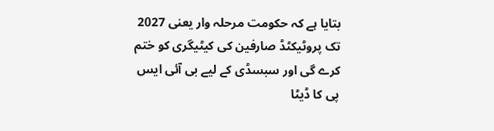بتایا ہے کہ حکومت مرحلہ وار یعنی 2027 تک پروٹیکٹڈ صارفین کی کیٹیگری کو ختم کرے گی اور سبسڈی کے لیے بی آئی ایس پی کا ڈیٹا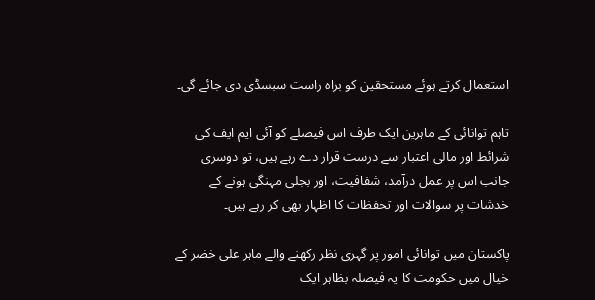استعمال کرتے ہوئے مستحقین کو براہ راست سبسڈی دی جائے گی۔

تاہم توانائی کے ماہرین ایک طرف اس فیصلے کو آئی ایم ایف کی شرائط اور مالی اعتبار سے درست قرار دے رہے ہیں، تو دوسری جانب اس پر عمل درآمد، شفافیت، اور بجلی مہنگی ہونے کے خدشات پر سوالات اور تحفظات کا اظہار بھی کر رہے ہیں۔

پاکستان میں توانائی امور پر گہری نظر رکھنے والے ماہر علی خضر کے خیال میں حکومت کا یہ فیصلہ بظاہر ایک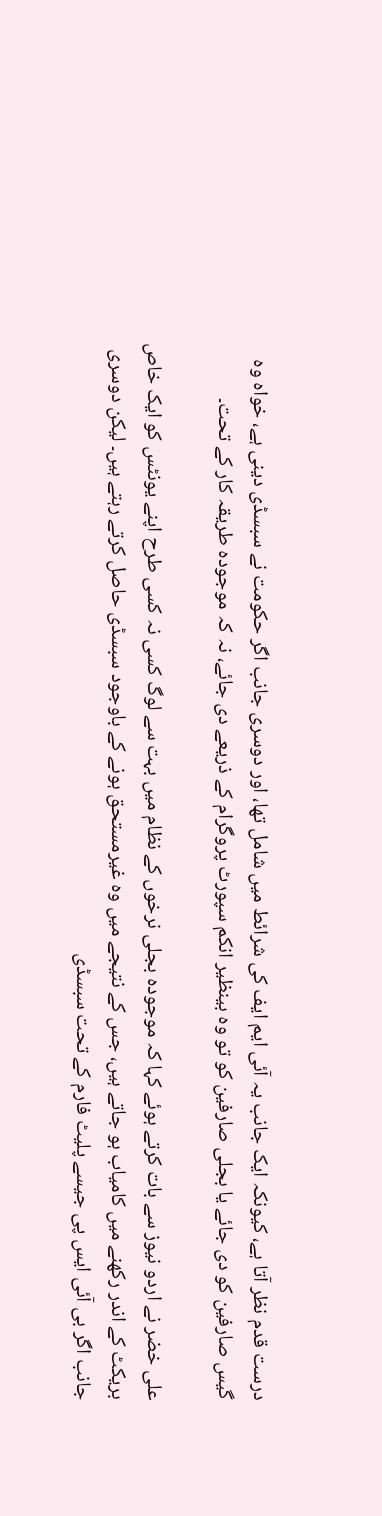درست قدم نظر آتا ہے، کیونکہ ایک جانب یہ آئی ایم ایف کی شرائط میں شامل تھا، اور دوسری جانب اگر حکومت نے سبسڈی دینی ہے، خواہ وہ گیس صارفین کو دی جائے یا بجلی صارفین کو تو وہ بینظیر انکم سپورٹ پروگرام کے ذریعے دی جائے، نہ کہ موجودہ طریقہ کار کے تحت۔

علی خضر نے اردو نیوز سے بات کرتے ہوئے کہا کہ موجودہ بجلی نرخوں کے نظام میں بہت سے لوگ کسی نہ کسی طرح اپنے یونٹس کو ایک خاص بریکٹ کے اندر رکھنے میں کامیاب ہو جاتے ہیں، جس کے نتیجے میں وہ غیرمستحق ہونے کے باوجود سبسڈی حاصل کرتے رہتے ہیں۔ لیکن دوسری جانب اگر بی آئی ایس پی جیسے پلیٹ فارم کے تحت سبسڈی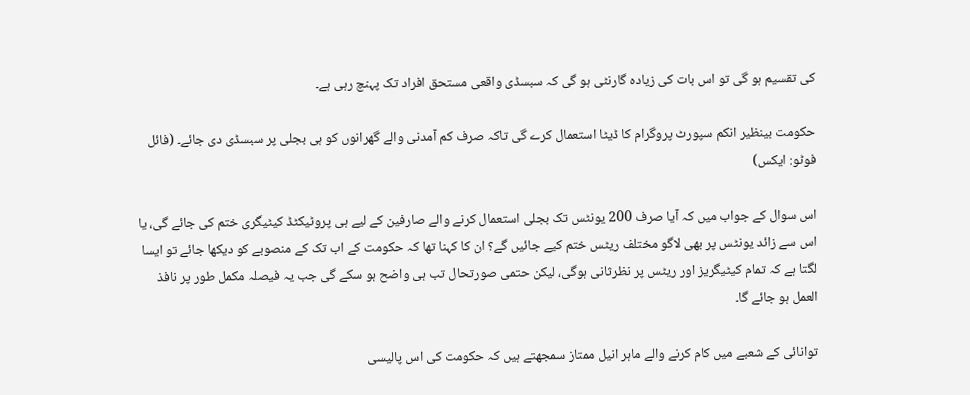کی تقسیم ہو گی تو اس بات کی زیادہ گارنٹی ہو گی کہ سبسڈی واقعی مستحق افراد تک پہنچ رہی ہے۔

حکومت بینظیر انکم سپورٹ پروگرام کا ڈیٹا استعمال کرے گی تاکہ صرف کم آمدنی والے گھرانوں کو ہی بجلی پر سبسڈی دی جائے۔ (فائل فوٹو: ایکس)

اس سوال کے جواب میں کہ آیا صرف 200 یونٹس تک بجلی استعمال کرنے والے صارفین کے لیے ہی پروٹیکٹڈ کیٹیگری ختم کی جائے گی، یا اس سے زائد یونٹس پر بھی لاگو مختلف ریٹس ختم کیے جائیں گے؟ ان کا کہنا تھا کہ حکومت کے اب تک کے منصوبے کو دیکھا جائے تو ایسا لگتا ہے کہ تمام کیٹیگریز اور ریٹس پر نظرثانی ہوگی، لیکن حتمی صورتحال تب ہی واضح ہو سکے گی جب یہ فیصلہ مکمل طور پر نافذ العمل ہو جائے گا۔

توانائی کے شعبے میں کام کرنے والے ماہر انیل ممتاز سمجھتے ہیں کہ حکومت کی اس پالیسی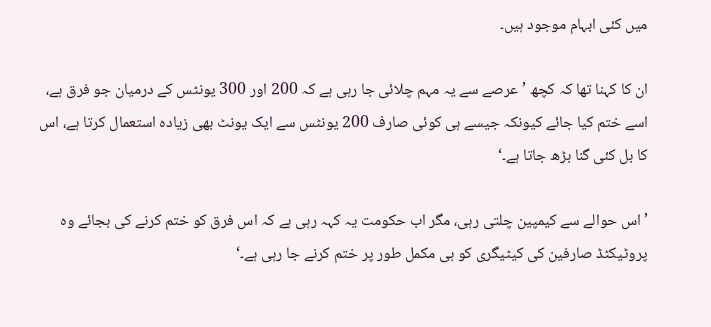میں کئی ابہام موجود ہیں۔

ان کا کہنا تھا کہ کچھ ’عرصے سے یہ مہم چلائی جا رہی ہے کہ 200 اور 300 یونٹس کے درمیان جو فرق ہے، اسے ختم کیا جائے کیونکہ جیسے ہی کوئی صارف 200 یونٹس سے ایک یونٹ بھی زیادہ استعمال کرتا ہے، اس کا بل کئی گنا بڑھ جاتا ہے۔‘

’اس حوالے سے کیمپین چلتی رہی، مگر اب حکومت یہ کہہ رہی ہے کہ اس فرق کو ختم کرنے کی بجائے وہ پروٹیکٹڈ صارفین کی کیٹیگری کو ہی مکمل طور پر ختم کرنے جا رہی ہے۔‘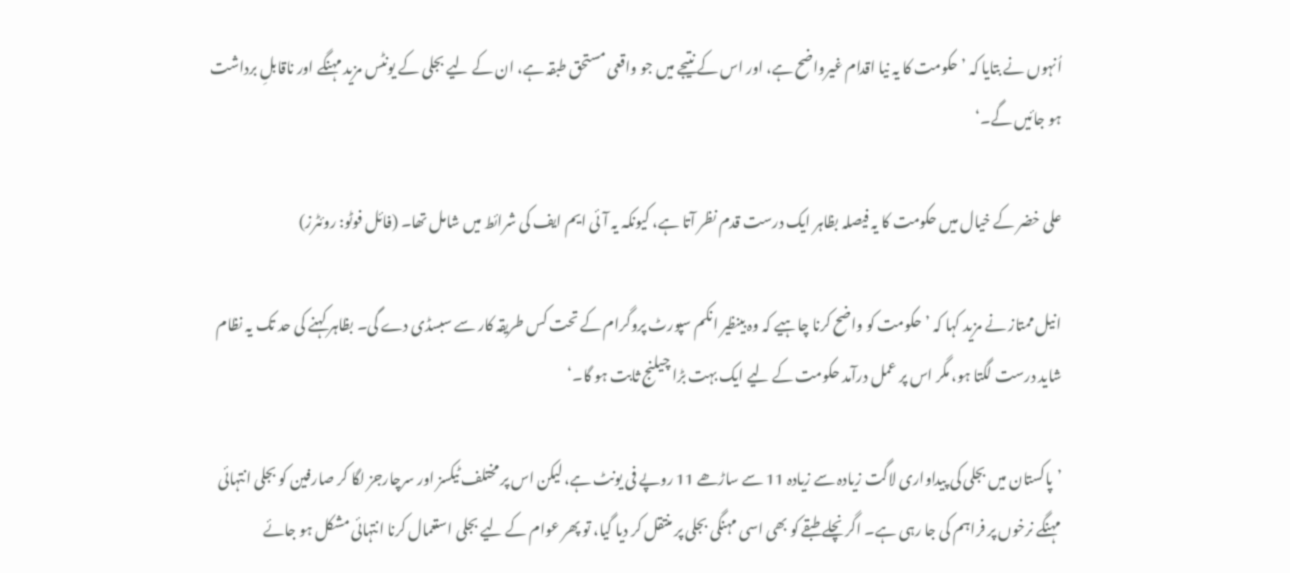اُنہوں نے بتایا کہ ’حکومت کا یہ نیا اقدام غیرواضح ہے، اور اس کے نتیجے میں جو واقعی مستحق طبقہ ہے، ان کے لیے بجلی کے یونٹس مزید مہنگے اور ناقابلِ برداشت ہو جائیں گے۔‘

علی خضر کے خیال میں حکومت کا یہ فیصلہ بظاہر ایک درست قدم نظر آتا ہے، کیونکہ یہ آئی ایم ایف کی شرائط میں شامل تھا۔ (فائل فوٹو: روئٹرز)

انیل ممتاز نے مزید کہا کہ ’حکومت کو واضح کرنا چاہیے کہ وہ بینظیر انکم سپورٹ پروگرام کے تحت کس طریقہ کار سے سبسڈی دے گی۔ بظاہر کہنے کی حد تک یہ نظام شاید درست لگتا ہو، مگر اس پر عمل درآمد حکومت کے لیے ایک بہت بڑا چیلنج ثابت ہو گا۔‘

’پاکستان میں بجلی کی پیداواری لاگت زیادہ سے زیادہ 11 سے ساڑھے 11 روپے فی یونٹ ہے، لیکن اس پر مختلف ٹیکسز اور سرچارجز لگا کر صارفین کو بجلی انتہائی مہنگے نرخوں پر فراہم کی جا رہی ہے۔ اگر نچلے طبقے کو بھی اسی مہنگی بجلی پر منتقل کر دیا گیا، تو پھر عوام کے لیے بجلی استعمال کرنا انتہائی مشکل ہو جائے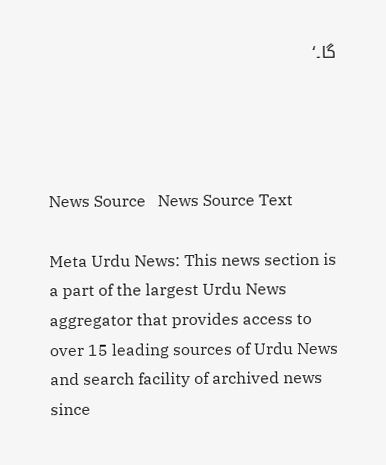گا۔‘




News Source   News Source Text

Meta Urdu News: This news section is a part of the largest Urdu News aggregator that provides access to over 15 leading sources of Urdu News and search facility of archived news since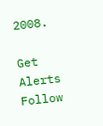2008.

Get Alerts Follow